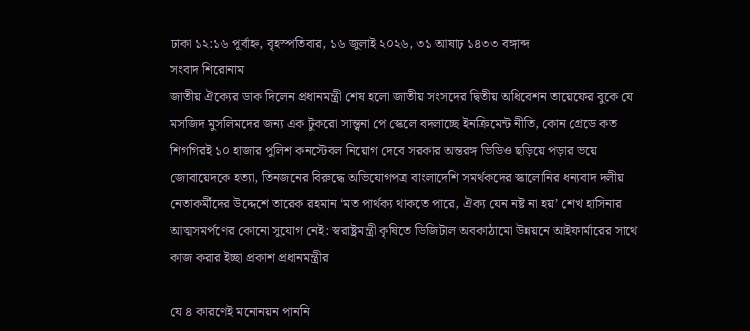ঢাকা ১২:১৬ পূর্বাহ্ন, বৃহস্পতিবার, ১৬ জুলাই ২০২৬, ৩১ আষাঢ় ১৪৩৩ বঙ্গাব্দ
সংবাদ শিরোনাম
জাতীয় ঐক্যের ডাক দিলেন প্রধানমন্ত্রী শেষ হলো জাতীয় সংসদের দ্বিতীয় অধিবেশন তায়েফের বুকে যে মসজিদ মুসলিমদের জন্য এক টুকরো সান্ত্বনা পে স্কেলে বদলাচ্ছে ইনক্রিমেন্ট নীতি, কোন গ্রেডে কত শিগগিরই ১০ হাজার পুলিশ কনস্টেবল নিয়োগ দেবে সরকার অন্তরঙ্গ ভিডিও ছড়িয়ে পড়ার ভয়ে জোবায়েদকে হত্যা, তিনজনের বিরুদ্ধে অভিযোগপত্র বাংলাদেশি সমর্থকদের স্কালোনির ধন্যবাদ দলীয় নেতাকর্মীদের উদ্দেশে তারেক রহমান ‘মত পার্থক্য থাকতে পারে, ঐক্য যেন নষ্ট না হয়’ শেখ হাসিনার আত্মসমর্পণের কোনো সুযোগ নেই: স্বরাষ্ট্রমন্ত্রী কৃষিতে ডিজিটাল অবকাঠামো উন্নয়নে আইফার্মারের সাথে কাজ করার ইচ্ছা প্রকাশ প্রধানমন্ত্রীর

যে ৪ কারণেই মনোনয়ন পাননি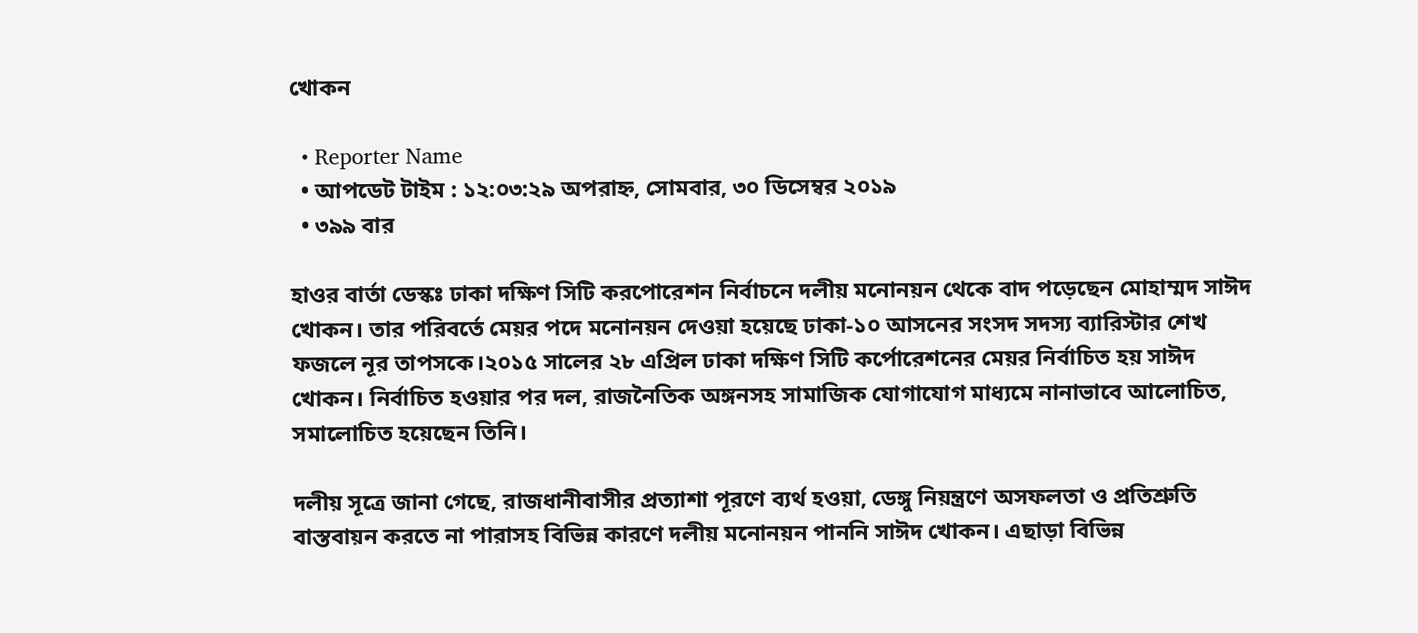খোকন

  • Reporter Name
  • আপডেট টাইম : ১২:০৩:২৯ অপরাহ্ন, সোমবার, ৩০ ডিসেম্বর ২০১৯
  • ৩৯৯ বার

হাওর বার্তা ডেস্কঃ ঢাকা দক্ষিণ সিটি করপোরেশন নির্বাচনে দলীয় মনোনয়ন থেকে বাদ পড়েছেন মোহাম্মদ সাঈদ খোকন। তার পরিবর্তে মেয়র পদে মনোনয়ন দেওয়া হয়েছে ঢাকা-১০ আসনের সংসদ সদস্য ব্যারিস্টার শেখ ফজলে নূর তাপসকে।২০১৫ সালের ২৮ এপ্রিল ঢাকা দক্ষিণ সিটি কর্পোরেশনের মেয়র নির্বাচিত হয় সাঈদ খোকন। নির্বাচিত হওয়ার পর দল, রাজনৈতিক অঙ্গনসহ সামাজিক যোগাযোগ মাধ্যমে নানাভাবে আলোচিত, সমালোচিত হয়েছেন তিনি।

দলীয় সূত্রে জানা গেছে, রাজধানীবাসীর প্রত্যাশা পূরণে ব্যর্থ হওয়া, ডেঙ্গু নিয়ন্ত্রণে অসফলতা ও প্রতিশ্রুতি বাস্তবায়ন করতে না পারাসহ বিভিন্ন কারণে দলীয় মনোনয়ন পাননি সাঈদ খোকন। এছাড়া বিভিন্ন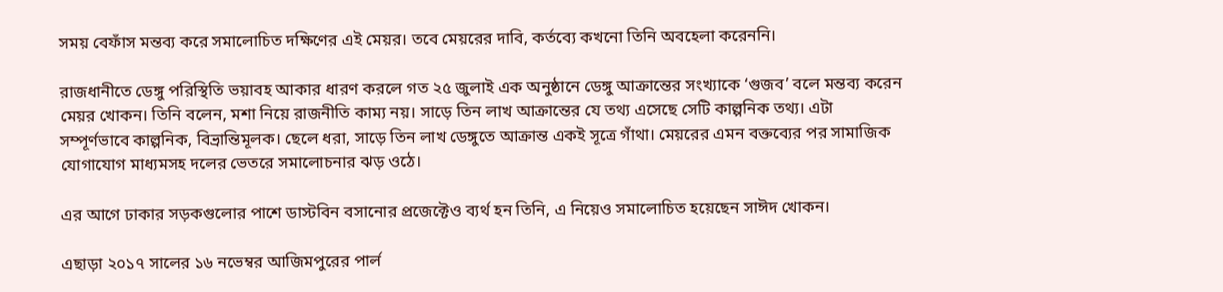সময় বেফাঁস মন্তব্য করে সমালোচিত দক্ষিণের এই মেয়র। তবে মেয়রের দাবি, কর্তব্যে কখনো তিনি অবহেলা করেননি।

রাজধানীতে ডেঙ্গু পরিস্থিতি ভয়াবহ আকার ধারণ করলে গত ২৫ জুলাই এক অনুষ্ঠানে ডেঙ্গু আক্রান্তের সংখ্যাকে ‘গুজব’ বলে মন্তব্য করেন মেয়র খোকন। তিনি বলেন, মশা নিয়ে রাজনীতি কাম্য নয়। সাড়ে তিন লাখ আক্রান্তের যে তথ্য এসেছে সেটি কাল্পনিক তথ্য। এটা সম্পূর্ণভাবে কাল্পনিক, বিভ্রান্তিমূলক। ছেলে ধরা, সাড়ে তিন লাখ ডেঙ্গুতে আক্রান্ত একই সূত্রে গাঁথা। মেয়রের এমন বক্তব্যের পর সামাজিক যোগাযোগ মাধ্যমসহ দলের ভেতরে সমালোচনার ঝড় ওঠে।

এর আগে ঢাকার সড়কগুলোর পাশে ডাস্টবিন বসানোর প্রজেক্টেও ব্যর্থ হন তিনি, এ নিয়েও সমালোচিত হয়েছেন সাঈদ খোকন।

এছাড়া ২০১৭ সালের ১৬ নভেম্বর আজিমপুরের পার্ল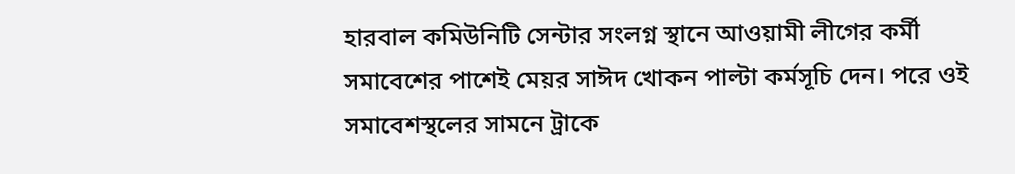হারবাল কমিউনিটি সেন্টার সংলগ্ন স্থানে আওয়ামী লীগের কর্মী সমাবেশের পাশেই মেয়র সাঈদ খোকন পাল্টা কর্মসূচি দেন। পরে ওই সমাবেশস্থলের সামনে ট্রাকে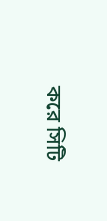করে সিটি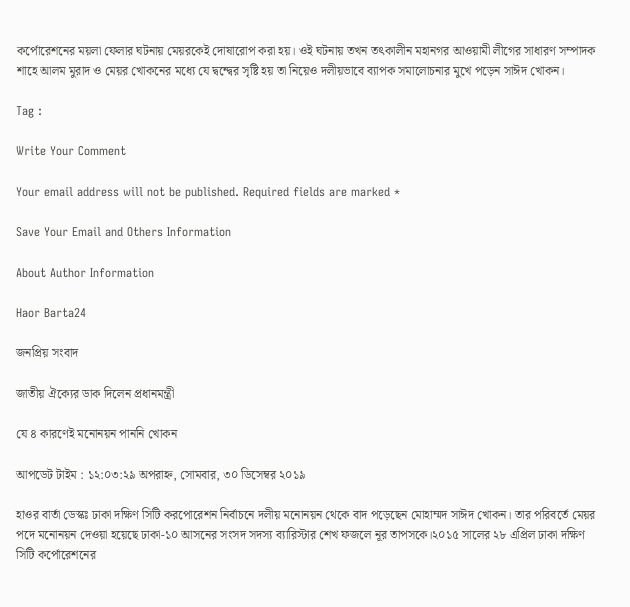কর্পোরেশনের ময়লা ফেলার ঘটনায় মেয়রকেই দোষারোপ করা হয়। ওই ঘটনায় তখন তৎকালীন মহানগর আওয়ামী লীগের সাধারণ সম্পাদক শাহে আলম মুরাদ ও মেয়র খোকনের মধ্যে যে দ্বন্দ্বের সৃষ্টি হয় তা নিয়েও দলীয়ভাবে ব্যাপক সমালোচনার মুখে পড়েন সাঈদ খোকন।

Tag :

Write Your Comment

Your email address will not be published. Required fields are marked *

Save Your Email and Others Information

About Author Information

Haor Barta24

জনপ্রিয় সংবাদ

জাতীয় ঐক্যের ডাক দিলেন প্রধানমন্ত্রী

যে ৪ কারণেই মনোনয়ন পাননি খোকন

আপডেট টাইম : ১২:০৩:২৯ অপরাহ্ন, সোমবার, ৩০ ডিসেম্বর ২০১৯

হাওর বার্তা ডেস্কঃ ঢাকা দক্ষিণ সিটি করপোরেশন নির্বাচনে দলীয় মনোনয়ন থেকে বাদ পড়েছেন মোহাম্মদ সাঈদ খোকন। তার পরিবর্তে মেয়র পদে মনোনয়ন দেওয়া হয়েছে ঢাকা-১০ আসনের সংসদ সদস্য ব্যারিস্টার শেখ ফজলে নূর তাপসকে।২০১৫ সালের ২৮ এপ্রিল ঢাকা দক্ষিণ সিটি কর্পোরেশনের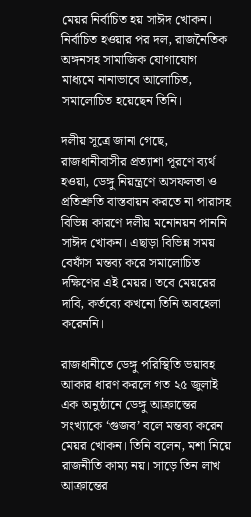মেয়র নির্বাচিত হয় সাঈদ খোকন। নির্বাচিত হওয়ার পর দল, রাজনৈতিক অঙ্গনসহ সামাজিক যোগাযোগ মাধ্যমে নানাভাবে আলোচিত, সমালোচিত হয়েছেন তিনি।

দলীয় সূত্রে জানা গেছে, রাজধানীবাসীর প্রত্যাশা পূরণে ব্যর্থ হওয়া, ডেঙ্গু নিয়ন্ত্রণে অসফলতা ও প্রতিশ্রুতি বাস্তবায়ন করতে না পারাসহ বিভিন্ন কারণে দলীয় মনোনয়ন পাননি সাঈদ খোকন। এছাড়া বিভিন্ন সময় বেফাঁস মন্তব্য করে সমালোচিত দক্ষিণের এই মেয়র। তবে মেয়রের দাবি, কর্তব্যে কখনো তিনি অবহেলা করেননি।

রাজধানীতে ডেঙ্গু পরিস্থিতি ভয়াবহ আকার ধারণ করলে গত ২৫ জুলাই এক অনুষ্ঠানে ডেঙ্গু আক্রান্তের সংখ্যাকে ‘গুজব’ বলে মন্তব্য করেন মেয়র খোকন। তিনি বলেন, মশা নিয়ে রাজনীতি কাম্য নয়। সাড়ে তিন লাখ আক্রান্তের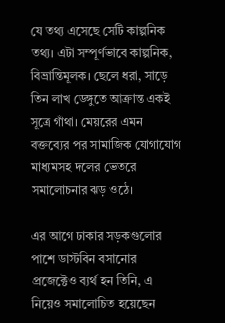যে তথ্য এসেছে সেটি কাল্পনিক তথ্য। এটা সম্পূর্ণভাবে কাল্পনিক, বিভ্রান্তিমূলক। ছেলে ধরা, সাড়ে তিন লাখ ডেঙ্গুতে আক্রান্ত একই সূত্রে গাঁথা। মেয়রের এমন বক্তব্যের পর সামাজিক যোগাযোগ মাধ্যমসহ দলের ভেতরে সমালোচনার ঝড় ওঠে।

এর আগে ঢাকার সড়কগুলোর পাশে ডাস্টবিন বসানোর প্রজেক্টেও ব্যর্থ হন তিনি, এ নিয়েও সমালোচিত হয়েছেন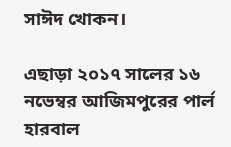সাঈদ খোকন।

এছাড়া ২০১৭ সালের ১৬ নভেম্বর আজিমপুরের পার্ল হারবাল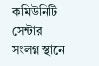কমিউনিটি সেন্টার সংলগ্ন স্থানে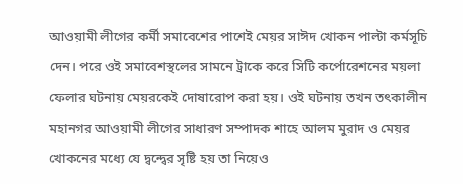আওয়ামী লীগের কর্মী সমাবেশের পাশেই মেয়র সাঈদ খোকন পাল্টা কর্মসূচি দেন। পরে ওই সমাবেশস্থলের সামনে ট্রাকে করে সিটি কর্পোরেশনের ময়লা ফেলার ঘটনায় মেয়রকেই দোষারোপ করা হয়। ওই ঘটনায় তখন তৎকালীন মহানগর আওয়ামী লীগের সাধারণ সম্পাদক শাহে আলম মুরাদ ও মেয়র খোকনের মধ্যে যে দ্বন্দ্বের সৃষ্টি হয় তা নিয়েও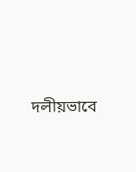দলীয়ভাবে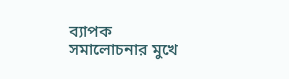ব্যাপক সমালোচনার মুখে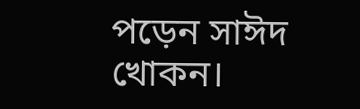পড়েন সাঈদ খোকন।